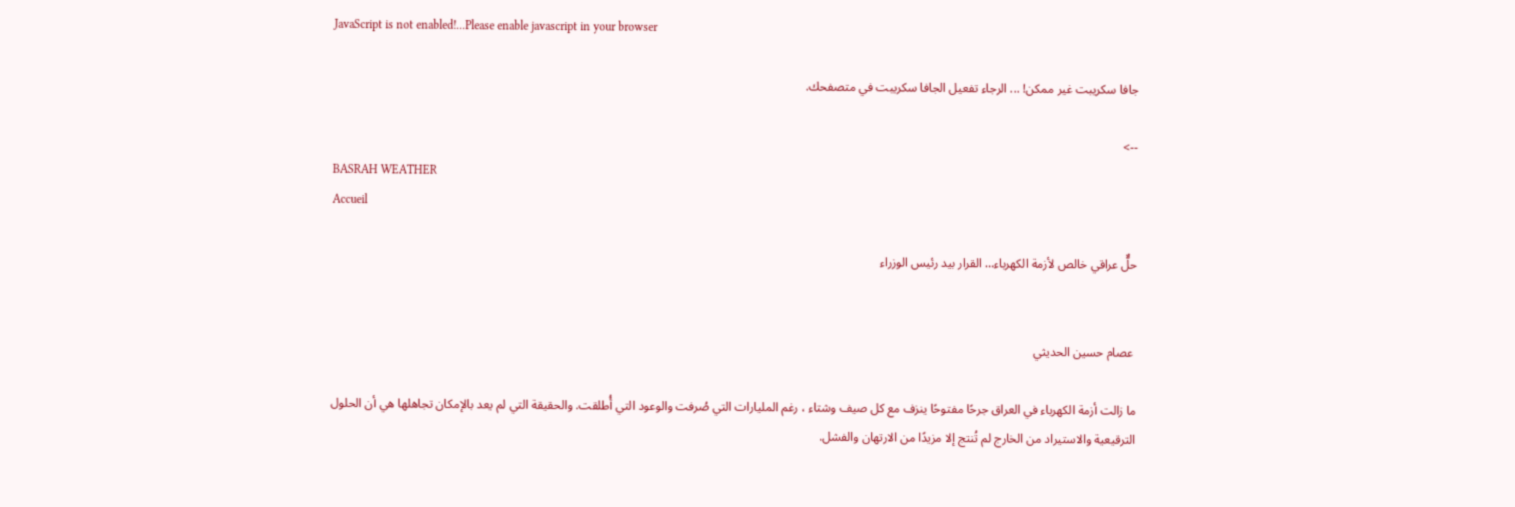JavaScript is not enabled!...Please enable javascript in your browser

جافا سكريبت غير ممكن! ... الرجاء تفعيل الجافا سكريبت في متصفحك.

-->
BASRAH WEATHER
Accueil

حلٌّ عراقي خالص لأزمة الكهرباء… القرار بيد رئيس الوزراء


 عصام حسين الحديثي

ما زالت أزمة الكهرباء في العراق جرحًا مفتوحًا ينزف مع كل صيف وشتاء ، رغم المليارات التي صُرفت والوعود التي أُطلقت. والحقيقة التي لم يعد بالإمكان تجاهلها هي أن الحلول الترقيعية والاستيراد من الخارج لم تُنتج إلا مزيدًا من الارتهان والفشل.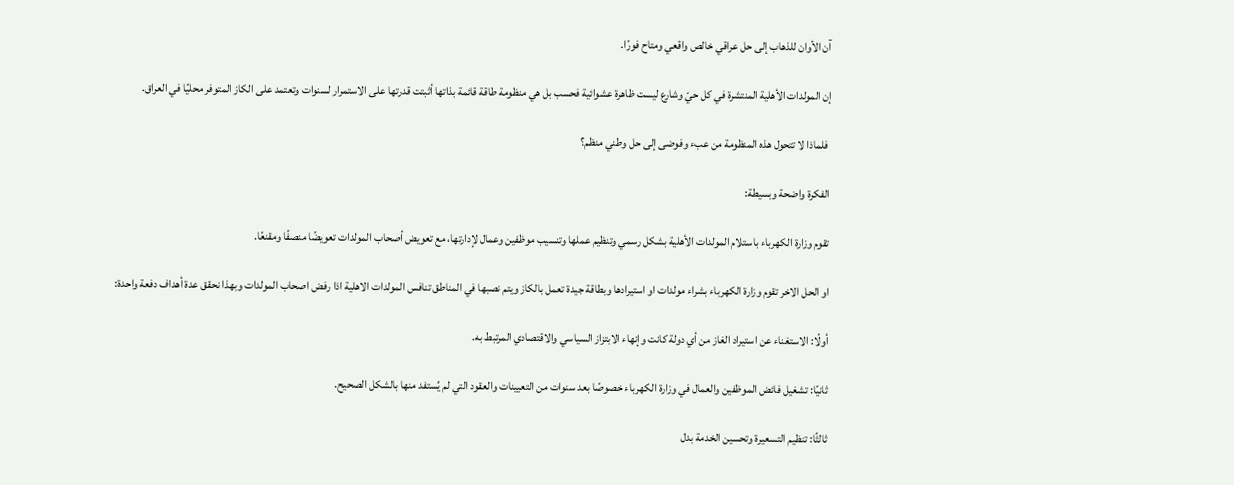آن الأوان للذهاب إلى حل عراقي خالص واقعي ومتاح فورًا.

إن المولدات الأهلية المنتشرة في كل حيّ وشارع ليست ظاهرة عشوائية فحسب بل هي منظومة طاقة قائمة بذاتها أثبتت قدرتها على الاستمرار لسنوات وتعتمد على الكاز المتوفر محليًا في العراق.

 فلماذا لا تتحول هذه المنظومة من عبء وفوضى إلى حل وطني منظم؟

الفكرة واضحة وبسيطة:

تقوم وزارة الكهرباء باستلام المولدات الأهلية بشكل رسمي وتنظيم عملها وتنسيب موظفين وعمال لإدارتها، مع تعويض أصحاب المولدات تعويضًا منصفًا ومقنعًا.

او الحل الاخر تقوم وزارة الكهرباء بشراء مولدات او استيرادها وبطاقة جيدة تعمل بالكاز ويتم نصبها في المناطق تنافس المولدات الاهلية اذا رفض اصحاب المولدات وبهذا نحقق عدة أهداف دفعة واحدة:

أولًا: الاستغناء عن استيراد الغاز من أي دولة كانت وإنهاء الابتزاز السياسي والاقتصادي المرتبط به.

ثانيًا: تشغيل فائض الموظفين والعمال في وزارة الكهرباء خصوصًا بعد سنوات من التعيينات والعقود التي لم يُستفد منها بالشكل الصحيح.

ثالثًا: تنظيم التسعيرة وتحسين الخدمة بدل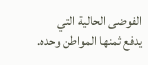الفوضى الحالية التي يدفع ثمنها المواطن وحده.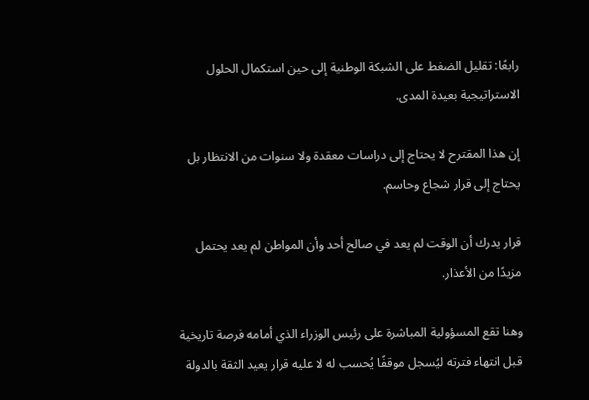رابعًا: تقليل الضغط على الشبكة الوطنية إلى حين استكمال الحلول الاستراتيجية بعيدة المدى.

إن هذا المقترح لا يحتاج إلى دراسات معقدة ولا سنوات من الانتظار بل يحتاج إلى قرار شجاع وحاسم.

قرار يدرك أن الوقت لم يعد في صالح أحد وأن المواطن لم يعد يحتمل مزيدًا من الأعذار.

وهنا تقع المسؤولية المباشرة على رئيس الوزراء الذي أمامه فرصة تاريخية قبل انتهاء فترته ليُسجل موقفًا يُحسب له لا عليه قرار يعيد الثقة بالدولة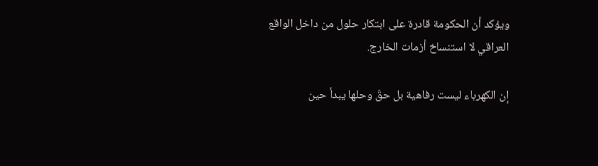ويؤكد أن الحكومة قادرة على ابتكار حلول من داخل الواقع العراقي لا استنساخ أزمات الخارج.

إن الكهرباء ليست رفاهية بل حقّ وحلها يبدأ حين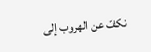نكفّ عن الهروب إلى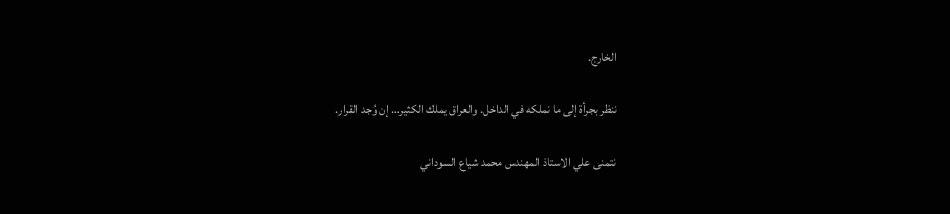الخارج.

ننظر بجرأة إلى ما نملكه في الداخل. والعراق يملك الكثير… إن وُجد القرار.

نتمنى علي الاستاذ المهندس محمد شياع السوداني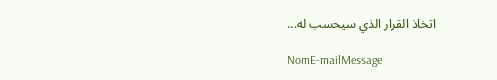اتخاذ القرار الذي سيحسب له...

NomE-mailMessage